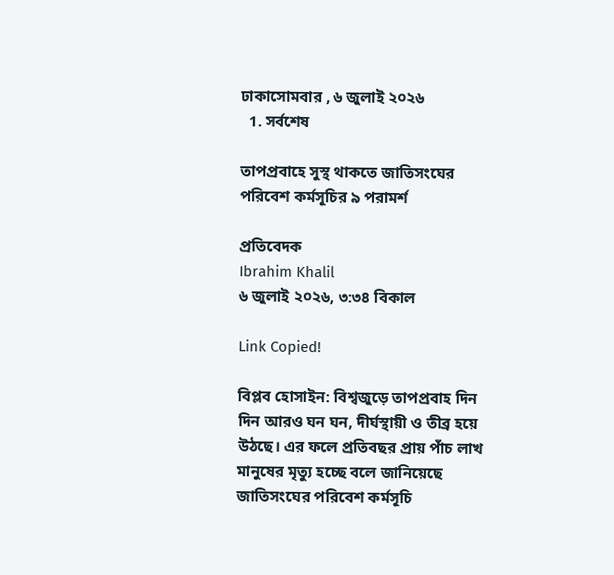ঢাকাসোমবার , ৬ জুলাই ২০২৬
  1. সর্বশেষ

তাপপ্রবাহে সুস্থ থাকতে জাতিসংঘের পরিবেশ কর্মসূচির ৯ পরামর্শ

প্রতিবেদক
Ibrahim Khalil
৬ জুলাই ২০২৬, ৩:৩৪ বিকাল

Link Copied!

বিপ্লব হোসাইন: বিশ্বজুড়ে তাপপ্রবাহ দিন দিন আরও ঘন ঘন, দীর্ঘস্থায়ী ও তীব্র হয়ে উঠছে। এর ফলে প্রতিবছর প্রায় পাঁচ লাখ মানুষের মৃত্যু হচ্ছে বলে জানিয়েছে জাতিসংঘের পরিবেশ কর্মসূচি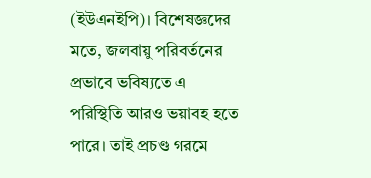(ইউএনইপি)। বিশেষজ্ঞদের মতে, জলবায়ু পরিবর্তনের প্রভাবে ভবিষ্যতে এ পরিস্থিতি আরও ভয়াবহ হতে পারে। তাই প্রচণ্ড গরমে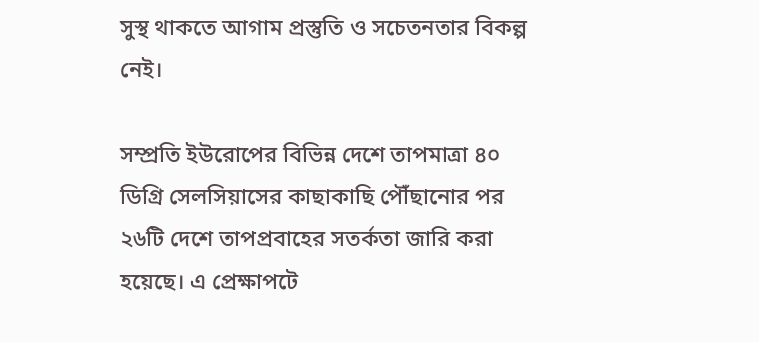সুস্থ থাকতে আগাম প্রস্তুতি ও সচেতনতার বিকল্প নেই।

সম্প্রতি ইউরোপের বিভিন্ন দেশে তাপমাত্রা ৪০ ডিগ্রি সেলসিয়াসের কাছাকাছি পৌঁছানোর পর ২৬টি দেশে তাপপ্রবাহের সতর্কতা জারি করা হয়েছে। এ প্রেক্ষাপটে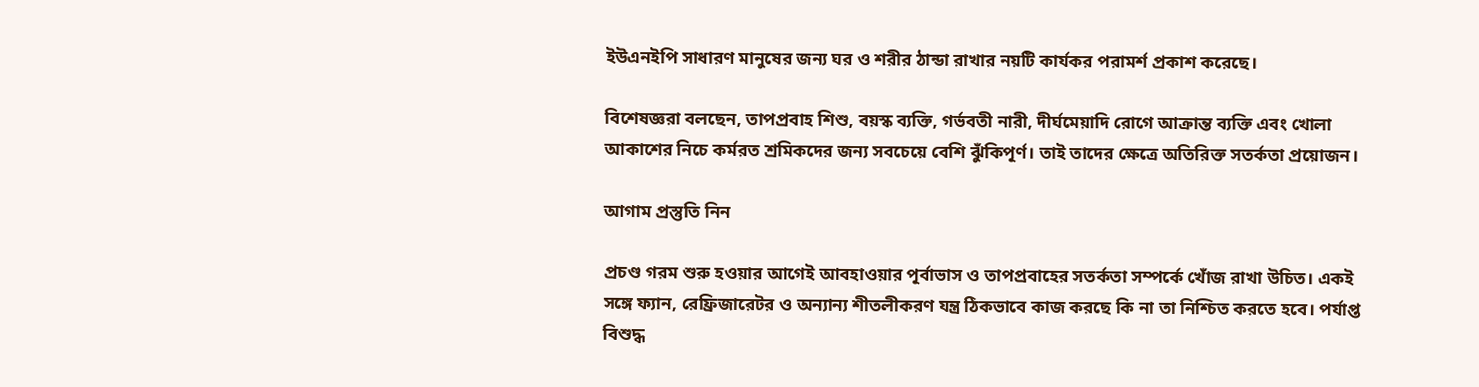ইউএনইপি সাধারণ মানুষের জন্য ঘর ও শরীর ঠান্ডা রাখার নয়টি কার্যকর পরামর্শ প্রকাশ করেছে।

বিশেষজ্ঞরা বলছেন, তাপপ্রবাহ শিশু, বয়স্ক ব্যক্তি, গর্ভবতী নারী, দীর্ঘমেয়াদি রোগে আক্রান্ত ব্যক্তি এবং খোলা আকাশের নিচে কর্মরত শ্রমিকদের জন্য সবচেয়ে বেশি ঝুঁকিপূর্ণ। তাই তাদের ক্ষেত্রে অতিরিক্ত সতর্কতা প্রয়োজন।

আগাম প্রস্তুতি নিন

প্রচণ্ড গরম শুরু হওয়ার আগেই আবহাওয়ার পূর্বাভাস ও তাপপ্রবাহের সতর্কতা সম্পর্কে খোঁজ রাখা উচিত। একই সঙ্গে ফ্যান, রেফ্রিজারেটর ও অন্যান্য শীতলীকরণ যন্ত্র ঠিকভাবে কাজ করছে কি না তা নিশ্চিত করতে হবে। পর্যাপ্ত বিশুদ্ধ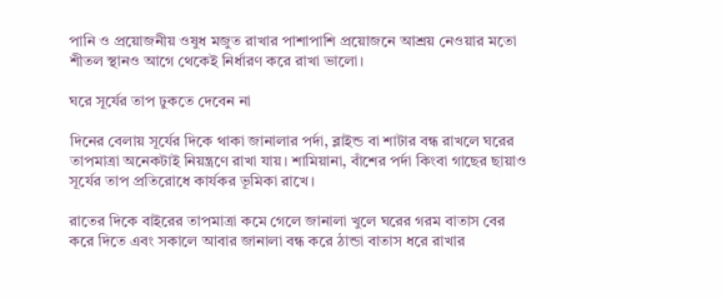পানি ও প্রয়োজনীয় ওষুধ মজুত রাখার পাশাপাশি প্রয়োজনে আশ্রয় নেওয়ার মতো শীতল স্থানও আগে থেকেই নির্ধারণ করে রাখা ভালো।

ঘরে সূর্যের তাপ ঢুকতে দেবেন না

দিনের বেলায় সূর্যের দিকে থাকা জানালার পর্দা, ব্লাইন্ড বা শাটার বন্ধ রাখলে ঘরের তাপমাত্রা অনেকটাই নিয়ন্ত্রণে রাখা যায়। শামিয়ানা, বাঁশের পর্দা কিংবা গাছের ছায়াও সূর্যের তাপ প্রতিরোধে কার্যকর ভূমিকা রাখে।

রাতের দিকে বাইরের তাপমাত্রা কমে গেলে জানালা খুলে ঘরের গরম বাতাস বের করে দিতে এবং সকালে আবার জানালা বন্ধ করে ঠান্ডা বাতাস ধরে রাখার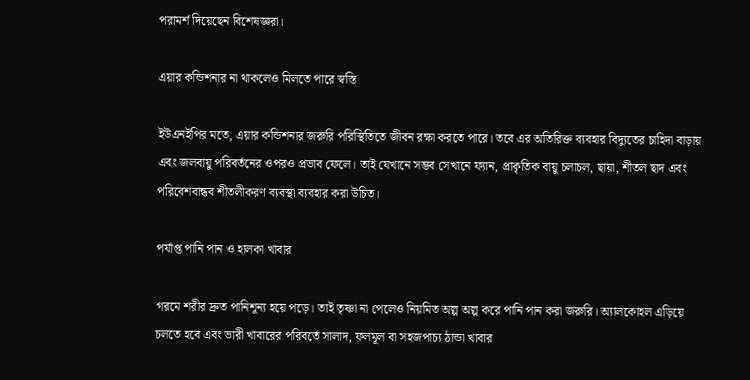পরামর্শ দিয়েছেন বিশেষজ্ঞরা।

এয়ার কন্ডিশনার না থাকলেও মিলতে পারে স্বস্তি

ইউএনইপির মতে, এয়ার কন্ডিশনার জরুরি পরিস্থিতিতে জীবন রক্ষা করতে পারে। তবে এর অতিরিক্ত ব্যবহার বিদ্যুতের চাহিদা বাড়ায় এবং জলবায়ু পরিবর্তনের ওপরও প্রভাব ফেলে। তাই যেখানে সম্ভব সেখানে ফ্যান, প্রাকৃতিক বায়ু চলাচল, ছায়া, শীতল ছাদ এবং পরিবেশবান্ধব শীতলীকরণ ব্যবস্থা ব্যবহার করা উচিত।

পর্যাপ্ত পানি পান ও হালকা খাবার

গরমে শরীর দ্রুত পানিশূন্য হয়ে পড়ে। তাই তৃষ্ণা না পেলেও নিয়মিত অল্প অল্প করে পানি পান করা জরুরি। অ্যালকোহল এড়িয়ে চলতে হবে এবং ভারী খাবারের পরিবর্তে সালাদ, ফলমূল বা সহজপাচ্য ঠান্ডা খাবার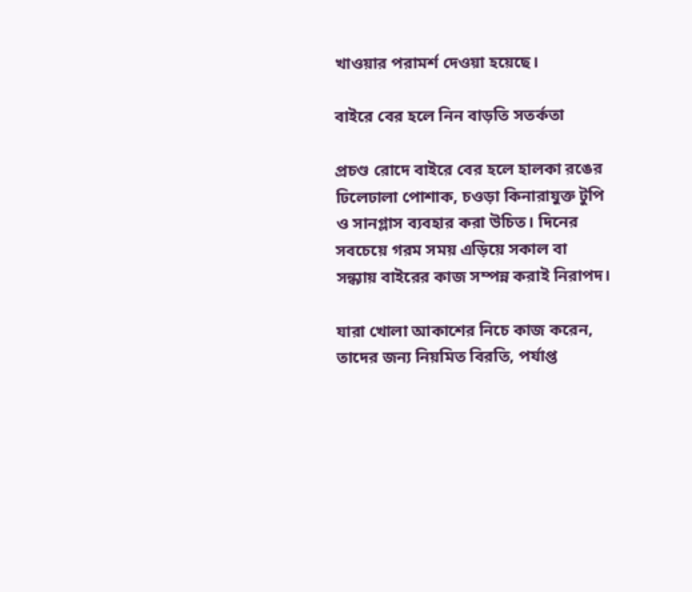খাওয়ার পরামর্শ দেওয়া হয়েছে।

বাইরে বের হলে নিন বাড়তি সতর্কতা

প্রচণ্ড রোদে বাইরে বের হলে হালকা রঙের ঢিলেঢালা পোশাক, চওড়া কিনারাযুক্ত টুপি ও সানগ্লাস ব্যবহার করা উচিত। দিনের সবচেয়ে গরম সময় এড়িয়ে সকাল বা সন্ধ্যায় বাইরের কাজ সম্পন্ন করাই নিরাপদ।

যারা খোলা আকাশের নিচে কাজ করেন, তাদের জন্য নিয়মিত বিরতি, পর্যাপ্ত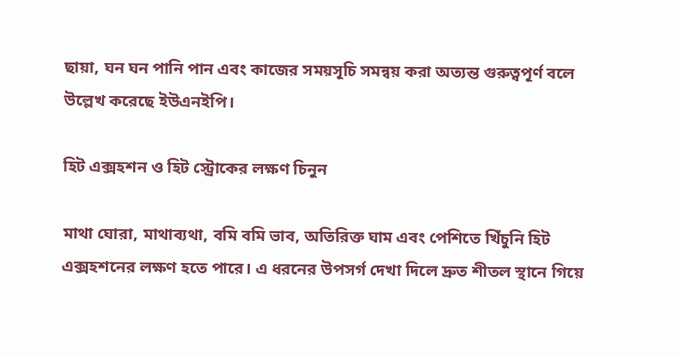ছায়া, ঘন ঘন পানি পান এবং কাজের সময়সূচি সমন্বয় করা অত্যন্ত গুরুত্বপূর্ণ বলে উল্লেখ করেছে ইউএনইপি।

হিট এক্সহশন ও হিট স্ট্রোকের লক্ষণ চিনুন

মাথা ঘোরা, মাথাব্যথা, বমি বমি ভাব, অতিরিক্ত ঘাম এবং পেশিতে খিঁচুনি হিট এক্সহশনের লক্ষণ হতে পারে। এ ধরনের উপসর্গ দেখা দিলে দ্রুত শীতল স্থানে গিয়ে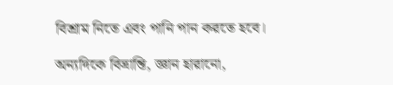বিশ্রাম নিতে এবং পানি পান করতে হবে।

অন্যদিকে বিভ্রান্তি, জ্ঞান হারানো,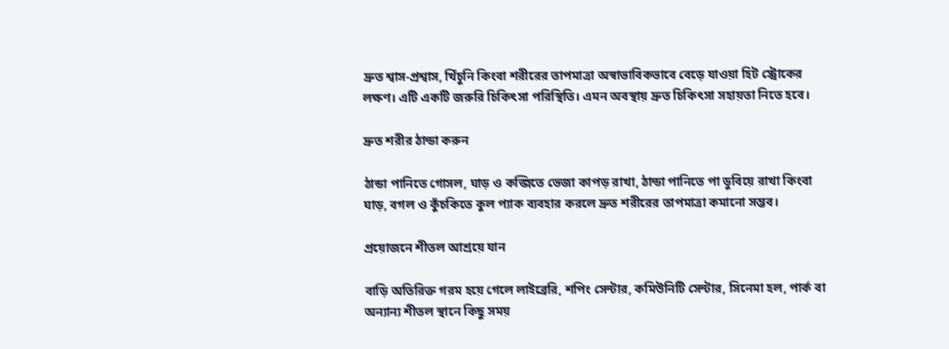দ্রুত শ্বাস-প্রশ্বাস, খিঁচুনি কিংবা শরীরের তাপমাত্রা অস্বাভাবিকভাবে বেড়ে যাওয়া হিট স্ট্রোকের লক্ষণ। এটি একটি জরুরি চিকিৎসা পরিস্থিতি। এমন অবস্থায় দ্রুত চিকিৎসা সহায়তা নিতে হবে।

দ্রুত শরীর ঠান্ডা করুন

ঠান্ডা পানিতে গোসল, ঘাড় ও কব্জিতে ভেজা কাপড় রাখা, ঠান্ডা পানিতে পা ডুবিয়ে রাখা কিংবা ঘাড়, বগল ও কুঁচকিতে কুল প্যাক ব্যবহার করলে দ্রুত শরীরের তাপমাত্রা কমানো সম্ভব।

প্রয়োজনে শীতল আশ্রয়ে যান

বাড়ি অতিরিক্ত গরম হয়ে গেলে লাইব্রেরি, শপিং সেন্টার, কমিউনিটি সেন্টার, সিনেমা হল, পার্ক বা অন্যান্য শীতল স্থানে কিছু সময়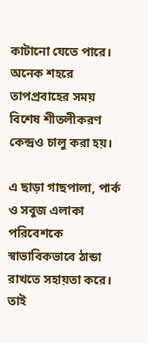কাটানো যেতে পারে। অনেক শহরে তাপপ্রবাহের সময় বিশেষ শীতলীকরণ কেন্দ্রও চালু করা হয়।

এ ছাড়া গাছপালা, পার্ক ও সবুজ এলাকা পরিবেশকে স্বাভাবিকভাবে ঠান্ডা রাখতে সহায়তা করে। তাই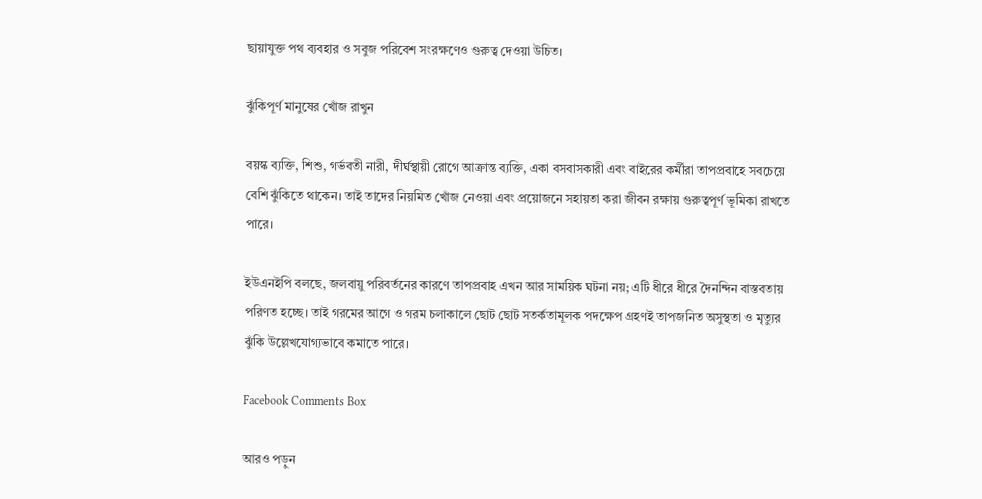ছায়াযুক্ত পথ ব্যবহার ও সবুজ পরিবেশ সংরক্ষণেও গুরুত্ব দেওয়া উচিত।

ঝুঁকিপূর্ণ মানুষের খোঁজ রাখুন

বয়স্ক ব্যক্তি, শিশু, গর্ভবতী নারী, দীর্ঘস্থায়ী রোগে আক্রান্ত ব্যক্তি, একা বসবাসকারী এবং বাইরের কর্মীরা তাপপ্রবাহে সবচেয়ে বেশি ঝুঁকিতে থাকেন। তাই তাদের নিয়মিত খোঁজ নেওয়া এবং প্রয়োজনে সহায়তা করা জীবন রক্ষায় গুরুত্বপূর্ণ ভূমিকা রাখতে পারে।

ইউএনইপি বলছে, জলবায়ু পরিবর্তনের কারণে তাপপ্রবাহ এখন আর সাময়িক ঘটনা নয়; এটি ধীরে ধীরে দৈনন্দিন বাস্তবতায় পরিণত হচ্ছে। তাই গরমের আগে ও গরম চলাকালে ছোট ছোট সতর্কতামূলক পদক্ষেপ গ্রহণই তাপজনিত অসুস্থতা ও মৃত্যুর ঝুঁকি উল্লেখযোগ্যভাবে কমাতে পারে।

Facebook Comments Box

আরও পড়ুন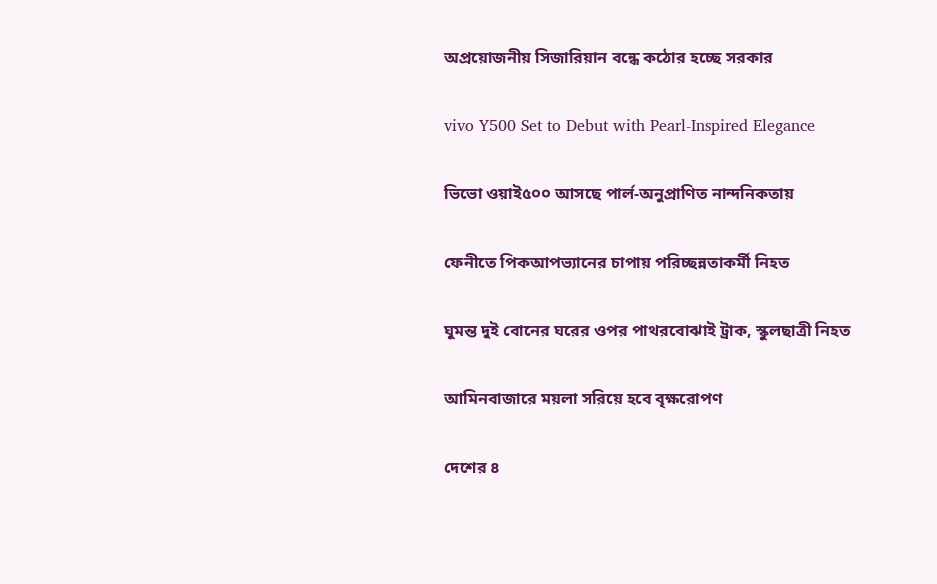অপ্রয়োজনীয় সিজারিয়ান বন্ধে কঠোর হচ্ছে সরকার

vivo Y500 Set to Debut with Pearl-Inspired Elegance

ভিভো ওয়াই৫০০ আসছে পার্ল-অনুপ্রাণিত নান্দনিকতায়

ফেনীতে পিকআপভ্যানের চাপায় পরিচ্ছন্নতাকর্মী নিহত

ঘুমন্ত দুই বোনের ঘরের ওপর পাথরবোঝাই ট্রাক, স্কুলছাত্রী নিহত

আমিনবাজারে ময়লা সরিয়ে হবে বৃক্ষরোপণ

দেশের ৪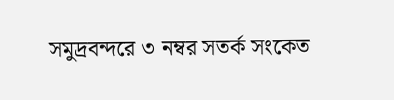সমুদ্রবন্দরে ৩ নম্বর সতর্ক সংকেত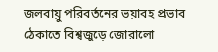জলবায়ু পরিবর্তনের ভয়াবহ প্রভাব ঠেকাতে বিশ্বজুড়ে জোরালো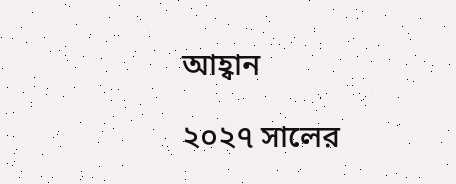আহ্বান

২০২৭ সালের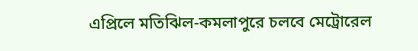এপ্রিলে মতিঝিল-কমলাপুরে চলবে মেট্রোরেল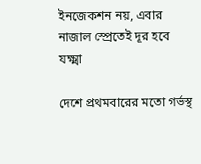ইনজেকশন নয়, এবার নাজাল স্প্রেতেই দূর হবে যক্ষ্মা

দেশে প্রথমবারের মতো গর্ভস্থ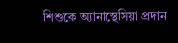শিশুকে অ্যানাস্থেসিয়া প্রদান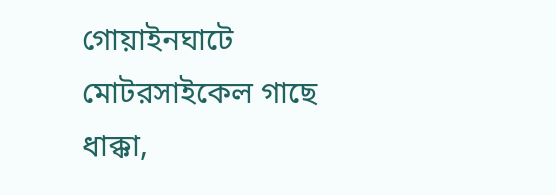গোয়াইনঘাটে মোটরসাইকেল গাছে ধাক্কা,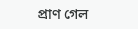প্রাণ গেল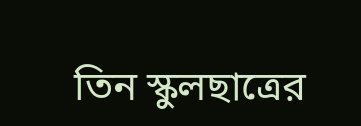তিন স্কুলছাত্রের